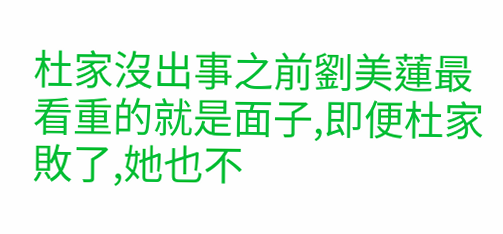杜家沒出事之前劉美蓮最看重的就是面子,即便杜家敗了,她也不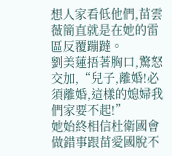想人家看低他們,苗雲薇簡直就是在她的雷區反覆蹦躂。
劉美蓮捂著胸口,驚怒交加,“兒子,離婚!必須離婚,這樣的媳婦我們家要不起!”
她始終相信杜衛國會做錯事跟苗愛國脫不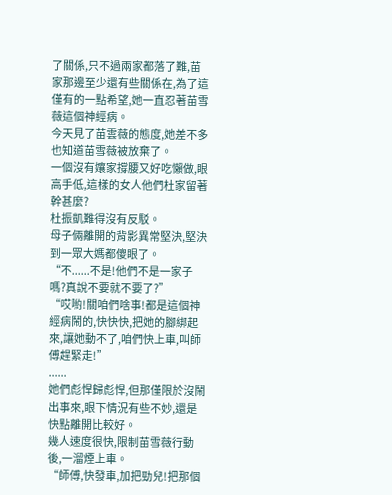了關係,只不過兩家都落了難,苗家那邊至少還有些關係在,為了這僅有的一點希望,她一直忍著苗雪薇這個神經病。
今天見了苗雲薇的態度,她差不多也知道苗雪薇被放棄了。
一個沒有孃家撐腰又好吃懶做,眼高手低,這樣的女人他們杜家留著幹甚麼?
杜振凱難得沒有反駁。
母子倆離開的背影異常堅決,堅決到一眾大媽都傻眼了。
“不......不是!他們不是一家子嗎?真說不要就不要了?”
“哎喲!關咱們啥事!都是這個神經病鬧的,快快快,把她的腳綁起來,讓她動不了,咱們快上車,叫師傅趕緊走!”
......
她們彪悍歸彪悍,但那僅限於沒鬧出事來,眼下情況有些不妙,還是快點離開比較好。
幾人速度很快,限制苗雪薇行動後,一溜煙上車。
“師傅,快發車,加把勁兒!把那個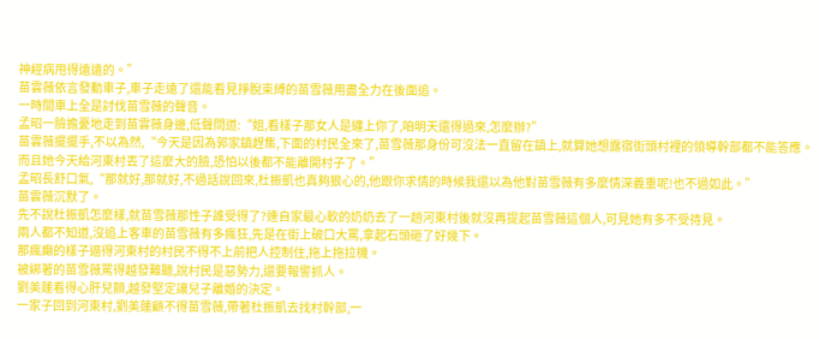神經病甩得遠遠的。”
苗雲薇依言發動車子,車子走遠了還能看見掙脫束縛的苗雪薇用盡全力在後面追。
一時間車上全是討伐苗雪薇的聲音。
孟昭一臉擔憂地走到苗雲薇身邊,低聲問道:“姐,看樣子那女人是纏上你了,咱明天還得過來,怎麼辦?”
苗雲薇擺擺手,不以為然,“今天是因為郭家鎮趕集,下面的村民全來了,苗雪薇那身份可沒法一直留在鎮上,就算她想露宿街頭村裡的領導幹部都不能答應。
而且她今天給河東村丟了這麼大的臉,恐怕以後都不能離開村子了。”
孟昭長舒口氣,“那就好,那就好,不過話說回來,杜振凱也真夠狠心的,他跟你求情的時候我還以為他對苗雪薇有多麼情深義重呢!也不過如此。”
苗雲薇沉默了。
先不說杜振凱怎麼樣,就苗雪薇那性子誰受得了?連自家最心軟的奶奶去了一趟河東村後就沒再提起苗雪薇這個人,可見她有多不受待見。
兩人都不知道,沒追上客車的苗雪薇有多瘋狂,先是在街上破口大罵,拿起石頭砸了好幾下。
那瘋癲的樣子逼得河東村的村民不得不上前把人控制住,拖上拖拉機。
被綁著的苗雪薇罵得越發難聽,說村民是惡勢力,還要報警抓人。
劉美蓮看得心肝兒顫,越發堅定讓兒子離婚的決定。
一家子回到河東村,劉美蓮顧不得苗雪薇,帶著杜振凱去找村幹部,一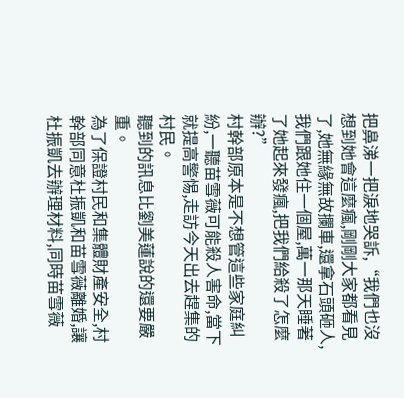把鼻涕一把淚地哭訴,“我們也沒想到她會這麼瘋,剛剛大家都看見了,她無緣無故攔車,還拿石頭砸人,我們跟她住一個屋,萬一那天睡著了她起來發瘋,把我們給殺了怎麼辦?”
村幹部原本是不想管這些家庭糾紛,一聽苗雪薇可能殺人害命,當下就提高警惕,走訪今天出去趕集的村民。
聽到的訊息比劉美蓮說的還要嚴重。
為了保證村民和集體財產安全,村幹部同意杜振凱和苗雪薇離婚,讓杜振凱去辦理材料,同時苗雪薇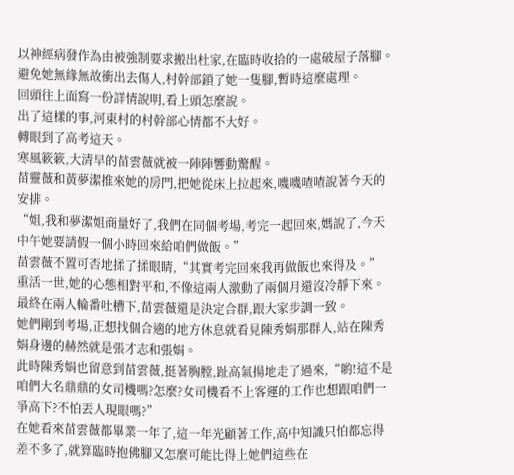以神經病發作為由被強制要求搬出杜家,在臨時收拾的一處破屋子落腳。
避免她無緣無故衝出去傷人,村幹部鎖了她一隻腳,暫時這麼處理。
回頭往上面寫一份詳情說明,看上頭怎麼說。
出了這樣的事,河東村的村幹部心情都不大好。
轉眼到了高考這天。
寒風簌簌,大清早的苗雲薇就被一陣陣響動驚醒。
苗靈薇和黃夢潔推來她的房門,把她從床上拉起來,嘰嘰喳喳說著今天的安排。
“姐,我和夢潔姐商量好了,我們在同個考場,考完一起回來,媽說了,今天中午她要請假一個小時回來給咱們做飯。”
苗雲薇不置可否地揉了揉眼睛,“其實考完回來我再做飯也來得及。”
重活一世,她的心態相對平和,不像這兩人激動了兩個月還沒冷靜下來。
最終在兩人輪番吐槽下,苗雲薇還是決定合群,跟大家步調一致。
她們剛到考場,正想找個合適的地方休息就看見陳秀娟那群人,站在陳秀娟身邊的赫然就是張才志和張娟。
此時陳秀娟也留意到苗雲薇,挺著胸膛,趾高氣揚地走了過來,“喲!這不是咱們大名鼎鼎的女司機嗎?怎麼?女司機看不上客運的工作也想跟咱們一爭高下?不怕丟人現眼嗎?”
在她看來苗雲薇都畢業一年了,這一年光顧著工作,高中知識只怕都忘得差不多了,就算臨時抱佛腳又怎麼可能比得上她們這些在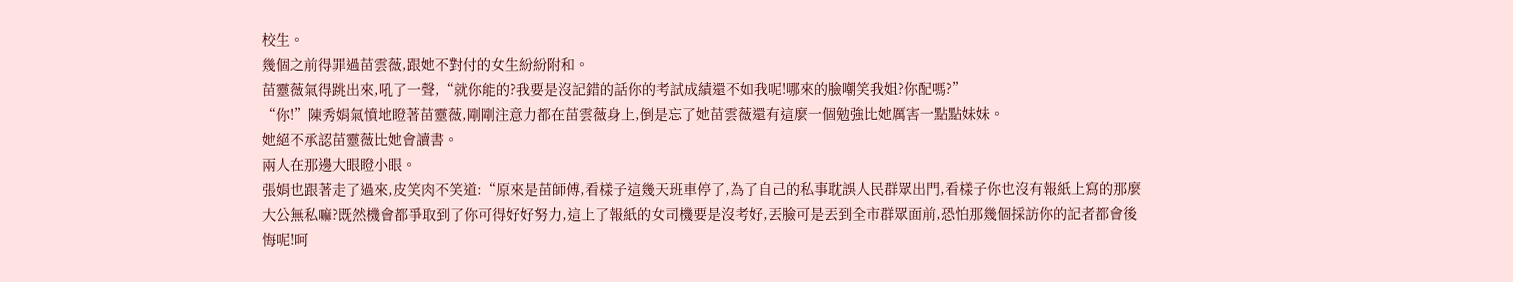校生。
幾個之前得罪過苗雲薇,跟她不對付的女生紛紛附和。
苗靈薇氣得跳出來,吼了一聲,“就你能的?我要是沒記錯的話你的考試成績還不如我呢!哪來的臉嘲笑我姐?你配嗎?”
“你!”陳秀娟氣憤地瞪著苗靈薇,剛剛注意力都在苗雲薇身上,倒是忘了她苗雲薇還有這麼一個勉強比她厲害一點點妹妹。
她絕不承認苗靈薇比她會讀書。
兩人在那邊大眼瞪小眼。
張娟也跟著走了過來,皮笑肉不笑道:“原來是苗師傅,看樣子這幾天班車停了,為了自己的私事耽誤人民群眾出門,看樣子你也沒有報紙上寫的那麼大公無私嘛?既然機會都爭取到了你可得好好努力,這上了報紙的女司機要是沒考好,丟臉可是丟到全市群眾面前,恐怕那幾個採訪你的記者都會後悔呢!呵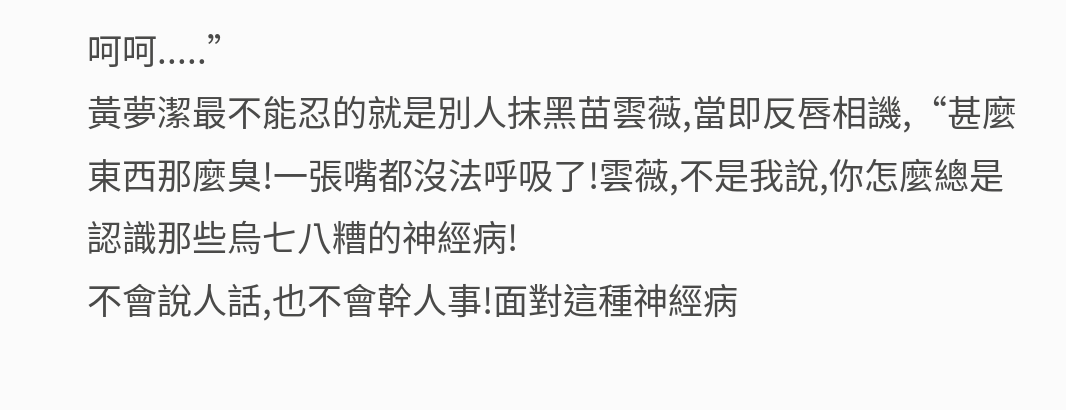呵呵.....”
黃夢潔最不能忍的就是別人抹黑苗雲薇,當即反唇相譏,“甚麼東西那麼臭!一張嘴都沒法呼吸了!雲薇,不是我說,你怎麼總是認識那些烏七八糟的神經病!
不會說人話,也不會幹人事!面對這種神經病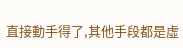直接動手得了,其他手段都是虛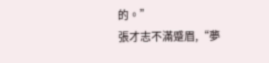的。”
張才志不滿蹙眉,“夢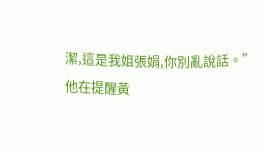潔,這是我姐張娟,你別亂說話。”
他在提醒黃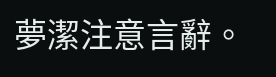夢潔注意言辭。